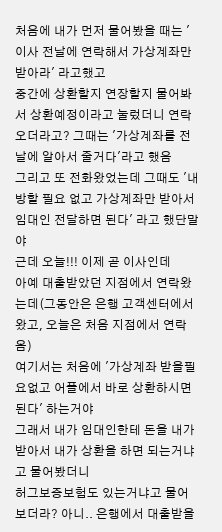처음에 내가 먼저 물어봤을 때는 '이사 전날에 연락해서 가상계좌만 받아라' 라고했고
중간에 상환할지 연장할지 물어봐서 상환예정이라고 눌렀더니 연락오더라고? 그때는 '가상계좌를 전날에 알아서 줄거다'라고 했음
그리고 또 전화왔었는데 그때도 '내방할 필요 없고 가상계좌만 받아서 임대인 전달하면 된다' 라고 했단말야
근데 오늘!!! 이제 곧 이사인데
아예 대출받았던 지점에서 연락왔는데(그동안은 은행 고객센터에서 왔고, 오늘은 처음 지점에서 연락옴)
여기서는 처음에 '가상계좌 받을필요없고 어플에서 바로 상환하시면 된다' 하는거야
그래서 내가 임대인한테 돈을 내가 받아서 내가 상환을 하면 되는거냐고 물어봤더니
허그보증보험도 있는거냐고 물어보더라? 아니.. 은행에서 대출받을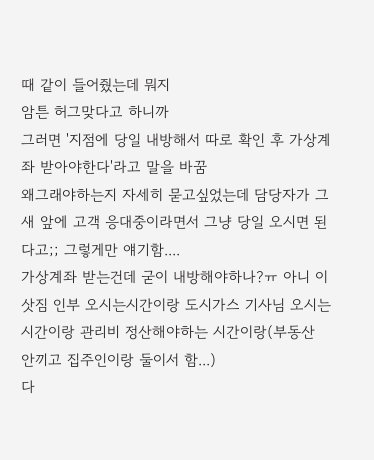때 같이 들어줬는데 뭐지
암튼 허그맞다고 하니까
그러면 '지점에 당일 내방해서 따로 확인 후 가상계좌 받아야한다'라고 말을 바꿈
왜그래야하는지 자세히 묻고싶었는데 담당자가 그새 앞에 고객 응대중이라면서 그냥 당일 오시면 된다고;; 그렇게만 얘기함....
가상계좌 받는건데 굳이 내방해야하나?ㅠ 아니 이삿짐 인부 오시는시간이랑 도시가스 기사님 오시는 시간이랑 관리비 정산해야하는 시간이랑(부동산 안끼고 집주인이랑 둘이서 함...)
다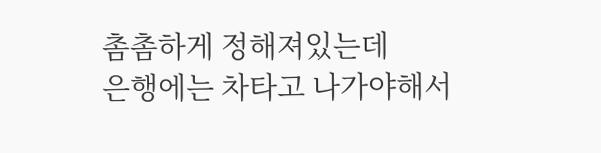촘촘하게 정해져있는데
은행에는 차타고 나가야해서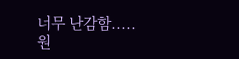너무 난감함.....
원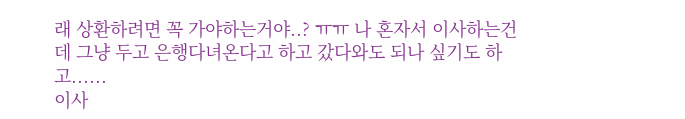래 상환하려면 꼭 가야하는거야..? ㅠㅠ 나 혼자서 이사하는건데 그냥 두고 은행다녀온다고 하고 갔다와도 되나 싶기도 하고......
이사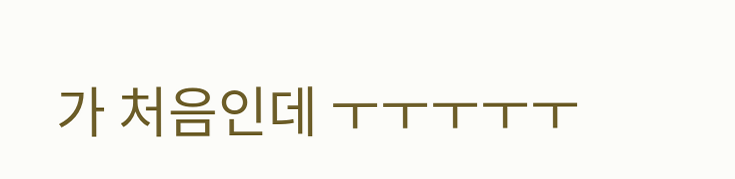가 처음인데 ㅜㅜㅜㅜㅜ